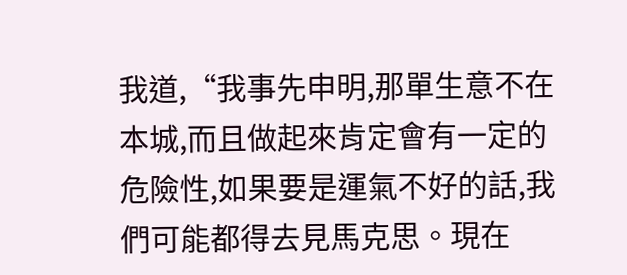我道,“我事先申明,那單生意不在本城,而且做起來肯定會有一定的危險性,如果要是運氣不好的話,我們可能都得去見馬克思。現在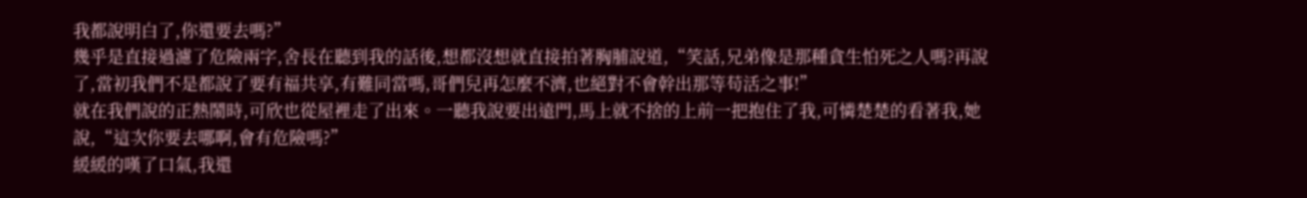我都說明白了,你還要去嗎?”
幾乎是直接過濾了危險兩字,舍長在聽到我的話後,想都沒想就直接拍著胸脯說道,“笑話,兄弟像是那種貪生怕死之人嗎?再說了,當初我們不是都說了要有福共享,有難同當嗎,哥們兒再怎麼不濟,也絕對不會幹出那等苟活之事!”
就在我們說的正熱鬧時,可欣也從屋裡走了出來。一聽我說要出遠門,馬上就不捨的上前一把抱住了我,可憐楚楚的看著我,她說,“這次你要去哪啊,會有危險嗎?”
緩緩的嘆了口氣,我還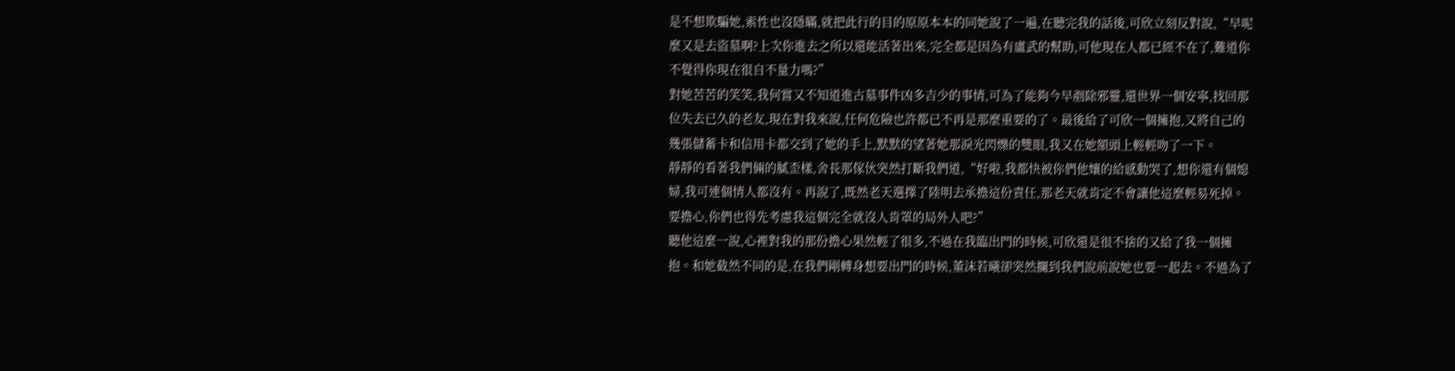是不想欺騙她,索性也沒隱瞞,就把此行的目的原原本本的同她說了一遍,在聽完我的話後,可欣立刻反對說,“早呢麼又是去盜墓啊?上次你進去之所以還能活著出來,完全都是因為有盧武的幫助,可他現在人都已經不在了,難道你不覺得你現在很自不量力嗎?”
對她苦苦的笑笑,我何嘗又不知道進古墓事件凶多吉少的事情,可為了能夠今早剷除邪靈,還世界一個安寧,找回那位失去已久的老友,現在對我來說,任何危險也許都已不再是那麼重要的了。最後給了可欣一個擁抱,又將自己的幾張儲蓄卡和信用卡都交到了她的手上,默默的望著她那淚光閃爍的雙眼,我又在她額頭上輕輕吻了一下。
靜靜的看著我們倆的膩歪樣,舍長那傢伙突然打斷我們道,“好啦,我都快被你們他孃的給感動哭了,想你還有個媳婦,我可連個情人都沒有。再說了,既然老天選擇了陸明去承擔這份責任,那老天就肯定不會讓他這麼輕易死掉。要擔心,你們也得先考慮我這個完全就沒人肯罩的局外人吧?”
聽他這麼一說,心裡對我的那份擔心果然輕了很多,不過在我臨出門的時候,可欣還是很不捨的又給了我一個擁抱。和她截然不同的是,在我們剛轉身想要出門的時候,董沫若曦卻突然攔到我們說前說她也要一起去。不過為了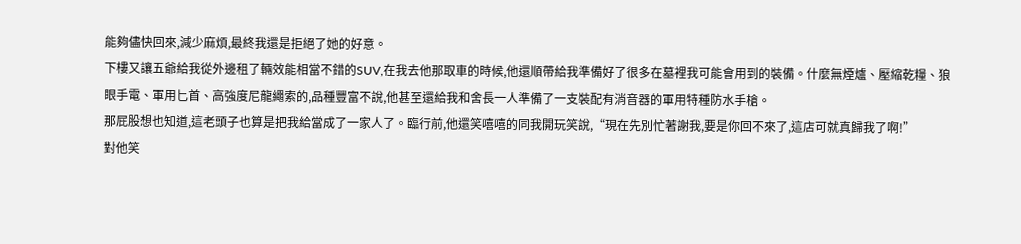能夠儘快回來,減少麻煩,最終我還是拒絕了她的好意。
下樓又讓五爺給我從外邊租了輛效能相當不錯的SUV,在我去他那取車的時候,他還順帶給我準備好了很多在墓裡我可能會用到的裝備。什麼無煙爐、壓縮乾糧、狼眼手電、軍用匕首、高強度尼龍繩索的,品種豐富不說,他甚至還給我和舍長一人準備了一支裝配有消音器的軍用特種防水手槍。
那屁股想也知道,這老頭子也算是把我給當成了一家人了。臨行前,他還笑嘻嘻的同我開玩笑說,“現在先別忙著謝我,要是你回不來了,這店可就真歸我了啊!”
對他笑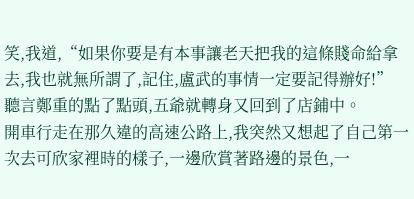笑,我道,“如果你要是有本事讓老天把我的這條賤命給拿去,我也就無所謂了,記住,盧武的事情一定要記得辦好!”
聽言鄭重的點了點頭,五爺就轉身又回到了店鋪中。
開車行走在那久違的高速公路上,我突然又想起了自己第一次去可欣家裡時的樣子,一邊欣賞著路邊的景色,一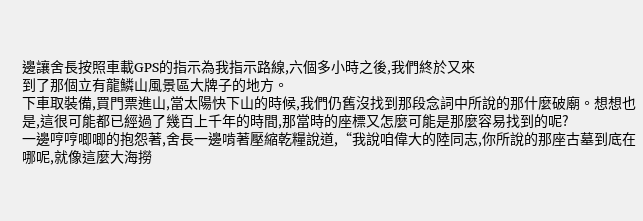邊讓舍長按照車載GPS的指示為我指示路線,六個多小時之後,我們終於又來
到了那個立有龍鱗山風景區大牌子的地方。
下車取裝備,買門票進山,當太陽快下山的時候,我們仍舊沒找到那段念詞中所說的那什麼破廟。想想也是,這很可能都已經過了幾百上千年的時間,那當時的座標又怎麼可能是那麼容易找到的呢?
一邊哼哼唧唧的抱怨著,舍長一邊啃著壓縮乾糧說道,“我說咱偉大的陸同志,你所說的那座古墓到底在哪呢,就像這麼大海撈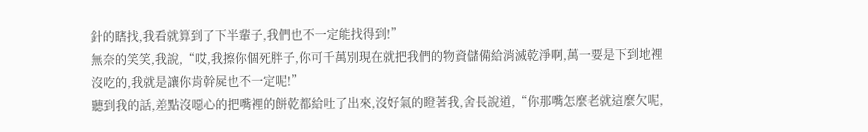針的瞎找,我看就算到了下半輩子,我們也不一定能找得到!”
無奈的笑笑,我說,“哎,我擦你個死胖子,你可千萬別現在就把我們的物資儲備給消滅乾淨啊,萬一要是下到地裡沒吃的,我就是讓你肯幹屍也不一定呢!”
聽到我的話,差點沒噁心的把嘴裡的餅乾都給吐了出來,沒好氣的瞪著我,舍長說道,“你那嘴怎麼老就這麼欠呢,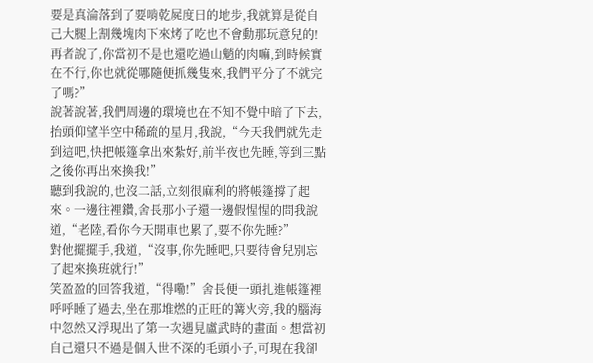要是真淪落到了要啃乾屍度日的地步,我就算是從自己大腿上割幾塊肉下來烤了吃也不會動那玩意兒的!再者說了,你當初不是也還吃過山魈的肉嘛,到時候實在不行,你也就從哪隨便抓幾隻來,我們平分了不就完了嗎?”
說著說著,我們周邊的環境也在不知不覺中暗了下去,抬頭仰望半空中稀疏的星月,我說,“今天我們就先走到這吧,快把帳篷拿出來紮好,前半夜也先睡,等到三點之後你再出來換我!”
聽到我說的,也沒二話,立刻很麻利的將帳篷撐了起來。一邊往裡鑽,舍長那小子還一邊假惺惺的問我說道,“老陸,看你今天開車也累了,要不你先睡?”
對他擺擺手,我道,“沒事,你先睡吧,只要待會兒別忘了起來換班就行!”
笑盈盈的回答我道,“得嘞!”舍長便一頭扎進帳篷裡呼呼睡了過去,坐在那堆燃的正旺的篝火旁,我的腦海中忽然又浮現出了第一次遇見盧武時的畫面。想當初自己還只不過是個入世不深的毛頭小子,可現在我卻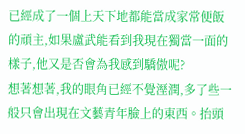已經成了一個上天下地都能當成家常便飯的頑主,如果盧武能看到我現在獨當一面的樣子,他又是否會為我感到驕傲呢?
想著想著,我的眼角已經不覺溼潤,多了些一般只會出現在文藝青年臉上的東西。抬頭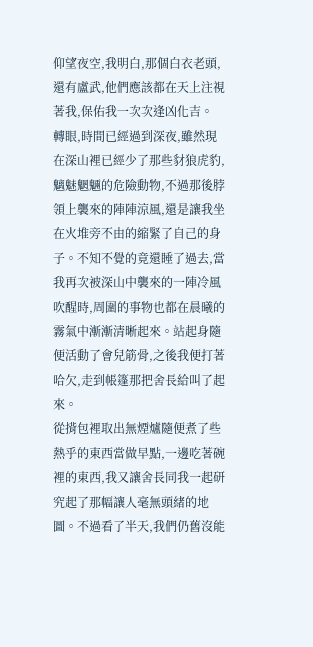仰望夜空,我明白,那個白衣老頭,還有盧武,他們應該都在天上注視著我,保佑我一次次逢凶化吉。
轉眼,時間已經過到深夜,雖然現在深山裡已經少了那些豺狼虎豹,魑魅魍魎的危險動物,不過那後脖領上襲來的陣陣涼風,還是讓我坐在火堆旁不由的縮緊了自己的身子。不知不覺的竟還睡了過去,當我再次被深山中襲來的一陣冷風吹醒時,周圍的事物也都在晨曦的霧氣中漸漸清晰起來。站起身隨便活動了會兒筋骨,之後我便打著哈欠,走到帳篷那把舍長給叫了起來。
從揹包裡取出無煙爐隨便煮了些熱乎的東西當做早點,一邊吃著碗裡的東西,我又讓舍長同我一起研究起了那幅讓人毫無頭緒的地圖。不過看了半天,我們仍舊沒能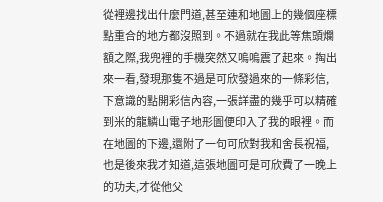從裡邊找出什麼門道,甚至連和地圖上的幾個座標點重合的地方都沒照到。不過就在我此等焦頭爛額之際,我兜裡的手機突然又嗚嗚震了起來。掏出來一看,發現那隻不過是可欣發過來的一條彩信,
下意識的點開彩信內容,一張詳盡的幾乎可以精確到米的龍鱗山電子地形圖便印入了我的眼裡。而在地圖的下邊,還附了一句可欣對我和舍長祝福,也是後來我才知道,這張地圖可是可欣費了一晚上的功夫,才從他父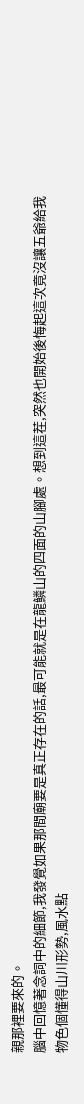親那裡要來的。
腦中回憶著念詞中的細節,我發覺如果那間廟要是真正存在的話,最可能就是在龍鱗山的四面的山腳處。想到這茬,突然也開始後悔起這次竟沒讓五爺給我物色個懂得山川形勢,風水點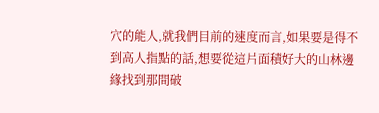穴的能人,就我們目前的速度而言,如果要是得不到高人指點的話,想要從這片面積好大的山林邊緣找到那間破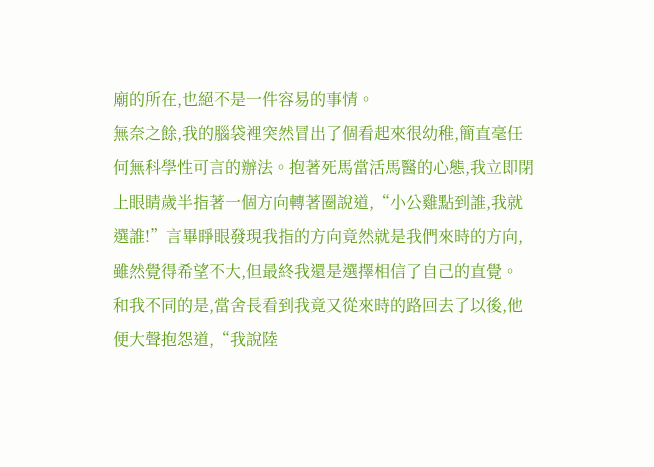廟的所在,也絕不是一件容易的事情。
無奈之餘,我的腦袋裡突然冒出了個看起來很幼稚,簡直毫任何無科學性可言的辦法。抱著死馬當活馬醫的心態,我立即閉上眼睛歲半指著一個方向轉著圈說道,“小公雞點到誰,我就選誰!”言畢睜眼發現我指的方向竟然就是我們來時的方向,雖然覺得希望不大,但最終我還是選擇相信了自己的直覺。
和我不同的是,當舍長看到我竟又從來時的路回去了以後,他便大聲抱怨道,“我說陸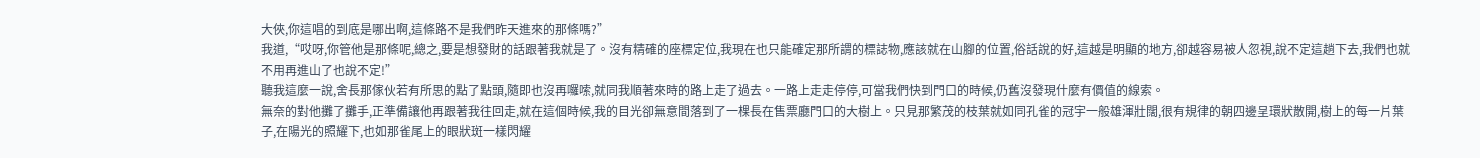大俠,你這唱的到底是哪出啊,這條路不是我們昨天進來的那條嗎?”
我道,“哎呀,你管他是那條呢,總之,要是想發財的話跟著我就是了。沒有精確的座標定位,我現在也只能確定那所謂的標誌物,應該就在山腳的位置,俗話說的好,這越是明顯的地方,卻越容易被人忽視,說不定這趟下去,我們也就不用再進山了也說不定!”
聽我這麼一說,舍長那傢伙若有所思的點了點頭,隨即也沒再囉嗦,就同我順著來時的路上走了過去。一路上走走停停,可當我們快到門口的時候,仍舊沒發現什麼有價值的線索。
無奈的對他攤了攤手,正準備讓他再跟著我往回走,就在這個時候,我的目光卻無意間落到了一棵長在售票廳門口的大樹上。只見那繁茂的枝葉就如同孔雀的冠宇一般雄渾壯闊,很有規律的朝四邊呈環狀散開,樹上的每一片葉子,在陽光的照耀下,也如那雀尾上的眼狀斑一樣閃耀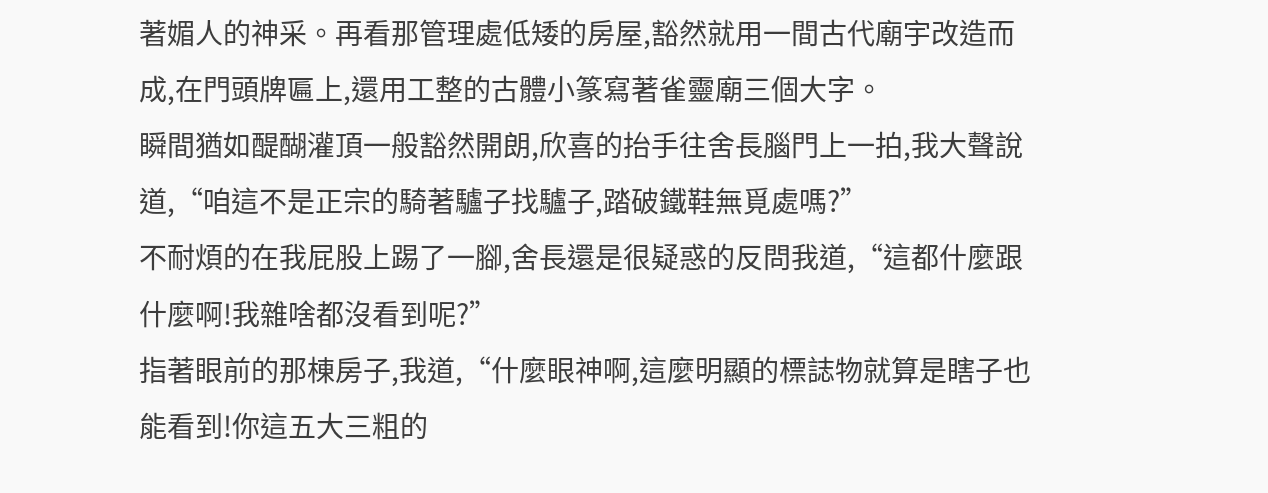著媚人的神采。再看那管理處低矮的房屋,豁然就用一間古代廟宇改造而成,在門頭牌匾上,還用工整的古體小篆寫著雀靈廟三個大字。
瞬間猶如醍醐灌頂一般豁然開朗,欣喜的抬手往舍長腦門上一拍,我大聲說道,“咱這不是正宗的騎著驢子找驢子,踏破鐵鞋無覓處嗎?”
不耐煩的在我屁股上踢了一腳,舍長還是很疑惑的反問我道,“這都什麼跟什麼啊!我雜啥都沒看到呢?”
指著眼前的那棟房子,我道,“什麼眼神啊,這麼明顯的標誌物就算是瞎子也能看到!你這五大三粗的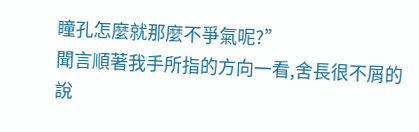瞳孔怎麼就那麼不爭氣呢?”
聞言順著我手所指的方向一看,舍長很不屑的說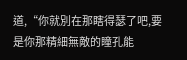道,“你就別在那瞎得瑟了吧,要是你那精細無敵的瞳孔能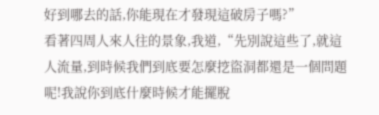好到哪去的話,你能現在才發現這破房子嗎?”
看著四周人來人往的景象,我道,“先別說這些了,就這人流量,到時候我們到底要怎麼挖盜洞都還是一個問題呢!我說你到底什麼時候才能擺脫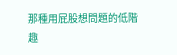那種用屁股想問題的低階趣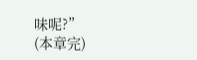味呢?”
(本章完)